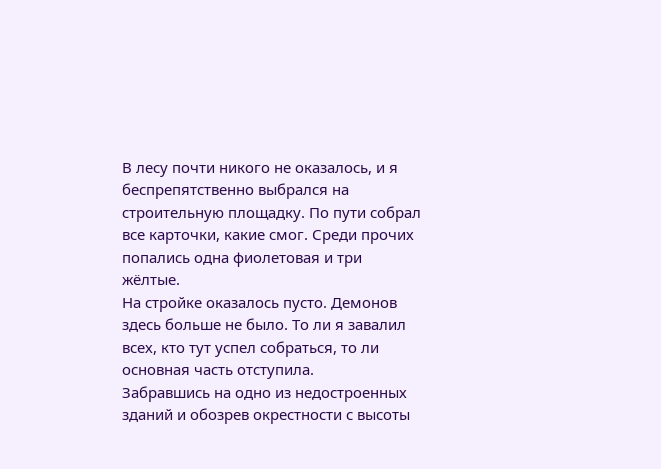В лесу почти никого не оказалось, и я беспрепятственно выбрался на строительную площадку. По пути собрал все карточки, какие смог. Среди прочих попались одна фиолетовая и три жёлтые.
На стройке оказалось пусто. Демонов здесь больше не было. То ли я завалил всех, кто тут успел собраться, то ли основная часть отступила.
Забравшись на одно из недостроенных зданий и обозрев окрестности с высоты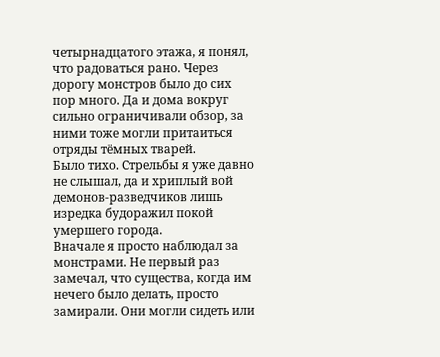четырнадцатого этажа, я понял, что радоваться рано. Через дорогу монстров было до сих пор много. Да и дома вокруг сильно ограничивали обзор, за ними тоже могли притаиться отряды тёмных тварей.
Было тихо. Стрельбы я уже давно не слышал, да и хриплый вой демонов-разведчиков лишь изредка будоражил покой умершего города.
Вначале я просто наблюдал за монстрами. Не первый раз замечал, что существа, когда им нечего было делать, просто замирали. Они могли сидеть или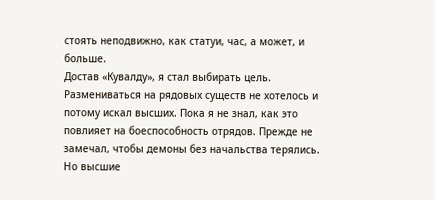стоять неподвижно, как статуи, час, а может, и больше.
Достав «Кувалду», я стал выбирать цель. Размениваться на рядовых существ не хотелось и потому искал высших. Пока я не знал, как это повлияет на боеспособность отрядов. Прежде не замечал, чтобы демоны без начальства терялись. Но высшие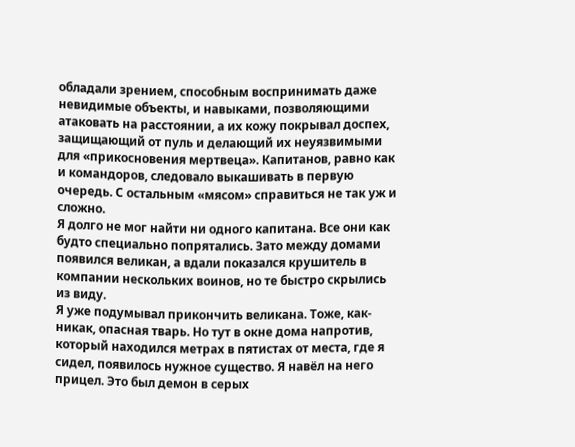обладали зрением, способным воспринимать даже невидимые объекты, и навыками, позволяющими атаковать на расстоянии, а их кожу покрывал доспех, защищающий от пуль и делающий их неуязвимыми для «прикосновения мертвеца». Капитанов, равно как и командоров, следовало выкашивать в первую очередь. С остальным «мясом» справиться не так уж и сложно.
Я долго не мог найти ни одного капитана. Все они как будто специально попрятались. Зато между домами появился великан, а вдали показался крушитель в компании нескольких воинов, но те быстро скрылись из виду.
Я уже подумывал прикончить великана. Тоже, как-никак, опасная тварь. Но тут в окне дома напротив, который находился метрах в пятистах от места, где я сидел, появилось нужное существо. Я навёл на него прицел. Это был демон в серых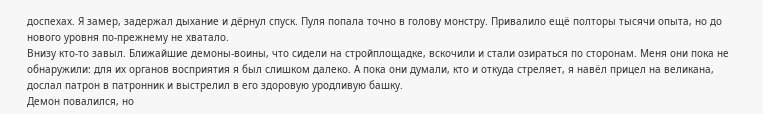доспехах. Я замер, задержал дыхание и дёрнул спуск. Пуля попала точно в голову монстру. Привалило ещё полторы тысячи опыта, но до нового уровня по-прежнему не хватало.
Внизу кто-то завыл. Ближайшие демоны-воины, что сидели на стройплощадке, вскочили и стали озираться по сторонам. Меня они пока не обнаружили: для их органов восприятия я был слишком далеко. А пока они думали, кто и откуда стреляет, я навёл прицел на великана, дослал патрон в патронник и выстрелил в его здоровую уродливую башку.
Демон повалился, но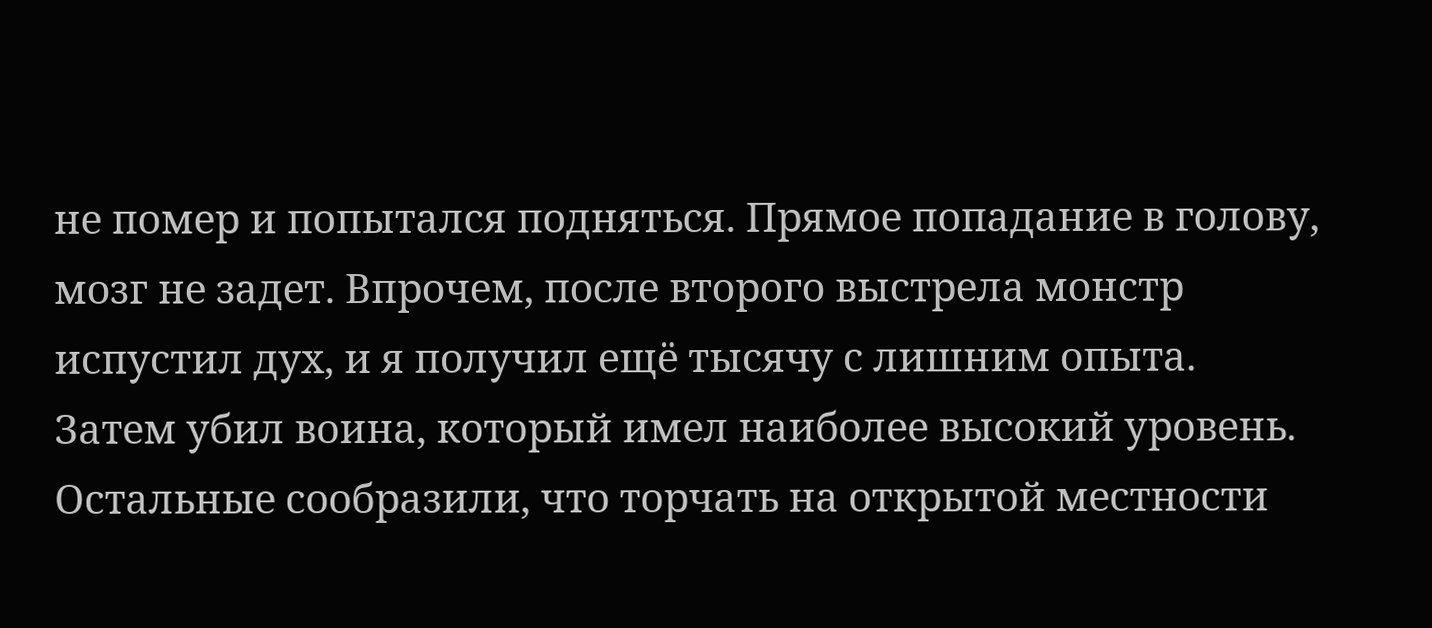не помер и попытался подняться. Прямое попадание в голову, мозг не задет. Впрочем, после второго выстрела монстр испустил дух, и я получил ещё тысячу с лишним опыта.
Затем убил воина, который имел наиболее высокий уровень. Остальные сообразили, что торчать на открытой местности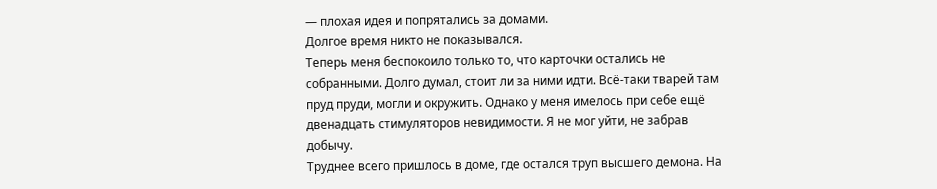— плохая идея и попрятались за домами.
Долгое время никто не показывался.
Теперь меня беспокоило только то, что карточки остались не собранными. Долго думал, стоит ли за ними идти. Всё-таки тварей там пруд пруди, могли и окружить. Однако у меня имелось при себе ещё двенадцать стимуляторов невидимости. Я не мог уйти, не забрав добычу.
Труднее всего пришлось в доме, где остался труп высшего демона. На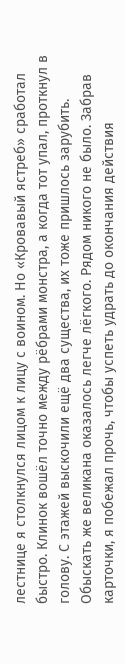лестнице я столкнулся лицом к лицу с воином. Но «Кровавый ястреб» сработал быстро. Клинок вошёл точно между рёбрами монстра, а когда тот упал, проткнул в голову. С этажей выскочили ещё два существа, их тоже пришлось зарубить.
Обыскать же великана оказалось легче лёгкого. Рядом никого не было. Забрав карточки, я побежал прочь, чтобы успеть удрать до окончания действия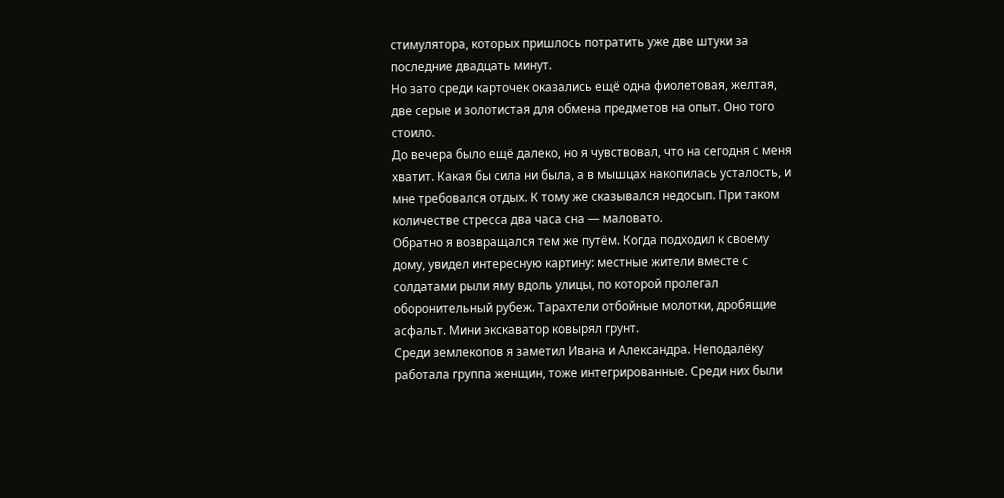стимулятора, которых пришлось потратить уже две штуки за последние двадцать минут.
Но зато среди карточек оказались ещё одна фиолетовая, желтая, две серые и золотистая для обмена предметов на опыт. Оно того стоило.
До вечера было ещё далеко, но я чувствовал, что на сегодня с меня хватит. Какая бы сила ни была, а в мышцах накопилась усталость, и мне требовался отдых. К тому же сказывался недосып. При таком количестве стресса два часа сна — маловато.
Обратно я возвращался тем же путём. Когда подходил к своему дому, увидел интересную картину: местные жители вместе с солдатами рыли яму вдоль улицы, по которой пролегал оборонительный рубеж. Тарахтели отбойные молотки, дробящие асфальт. Мини экскаватор ковырял грунт.
Среди землекопов я заметил Ивана и Александра. Неподалёку работала группа женщин, тоже интегрированные. Среди них были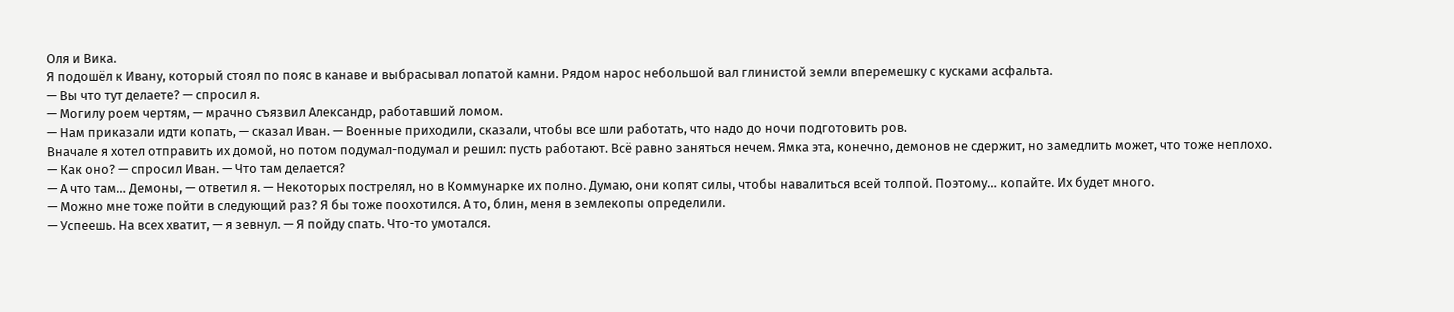Оля и Вика.
Я подошёл к Ивану, который стоял по пояс в канаве и выбрасывал лопатой камни. Рядом нарос небольшой вал глинистой земли вперемешку с кусками асфальта.
— Вы что тут делаете? — спросил я.
— Могилу роем чертям, — мрачно съязвил Александр, работавший ломом.
— Нам приказали идти копать, — сказал Иван. — Военные приходили, сказали, чтобы все шли работать, что надо до ночи подготовить ров.
Вначале я хотел отправить их домой, но потом подумал-подумал и решил: пусть работают. Всё равно заняться нечем. Ямка эта, конечно, демонов не сдержит, но замедлить может, что тоже неплохо.
— Как оно? — спросил Иван. — Что там делается?
— А что там… Демоны, — ответил я. — Некоторых пострелял, но в Коммунарке их полно. Думаю, они копят силы, чтобы навалиться всей толпой. Поэтому… копайте. Их будет много.
— Можно мне тоже пойти в следующий раз? Я бы тоже поохотился. А то, блин, меня в землекопы определили.
— Успеешь. На всех хватит, — я зевнул. — Я пойду спать. Что-то умотался.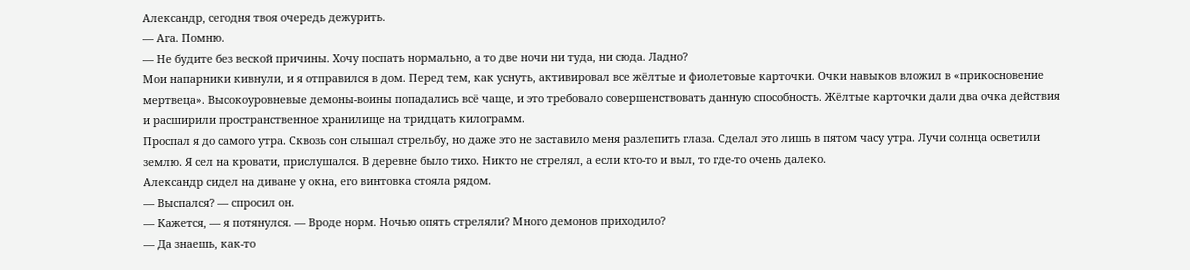Александр, сегодня твоя очередь дежурить.
— Ага. Помню.
— Не будите без веской причины. Хочу поспать нормально, а то две ночи ни туда, ни сюда. Ладно?
Мои напарники кивнули, и я отправился в дом. Перед тем, как уснуть, активировал все жёлтые и фиолетовые карточки. Очки навыков вложил в «прикосновение мертвеца». Высокоуровневые демоны-воины попадались всё чаще, и это требовало совершенствовать данную способность. Жёлтые карточки дали два очка действия и расширили пространственное хранилище на тридцать килограмм.
Проспал я до самого утра. Сквозь сон слышал стрельбу, но даже это не заставило меня разлепить глаза. Сделал это лишь в пятом часу утра. Лучи солнца осветили землю. Я сел на кровати, прислушался. В деревне было тихо. Никто не стрелял, а если кто-то и выл, то где-то очень далеко.
Александр сидел на диване у окна, его винтовка стояла рядом.
— Выспался? — спросил он.
— Кажется, — я потянулся. — Вроде норм. Ночью опять стреляли? Много демонов приходило?
— Да знаешь, как-то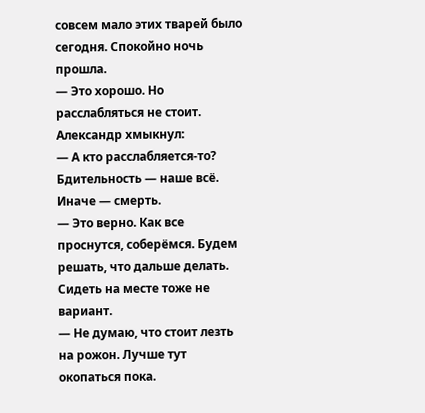совсем мало этих тварей было сегодня. Спокойно ночь прошла.
— Это хорошо. Но расслабляться не стоит.
Александр хмыкнул:
— А кто расслабляется-то? Бдительность — наше всё. Иначе — смерть.
— Это верно. Как все проснутся, соберёмся. Будем решать, что дальше делать. Сидеть на месте тоже не вариант.
— Не думаю, что стоит лезть на рожон. Лучше тут окопаться пока.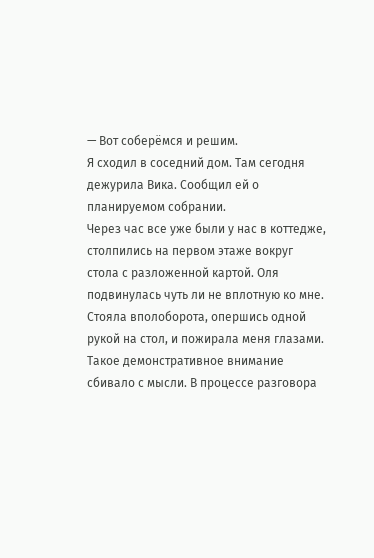— Вот соберёмся и решим.
Я сходил в соседний дом. Там сегодня дежурила Вика. Сообщил ей о планируемом собрании.
Через час все уже были у нас в коттедже, столпились на первом этаже вокруг стола с разложенной картой. Оля подвинулась чуть ли не вплотную ко мне. Стояла вполоборота, опершись одной рукой на стол, и пожирала меня глазами. Такое демонстративное внимание сбивало с мысли. В процессе разговора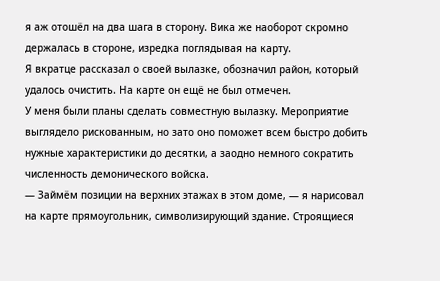я аж отошёл на два шага в сторону. Вика же наоборот скромно держалась в стороне, изредка поглядывая на карту.
Я вкратце рассказал о своей вылазке, обозначил район, который удалось очистить. На карте он ещё не был отмечен.
У меня были планы сделать совместную вылазку. Мероприятие выглядело рискованным, но зато оно поможет всем быстро добить нужные характеристики до десятки, а заодно немного сократить численность демонического войска.
— Займём позиции на верхних этажах в этом доме, — я нарисовал на карте прямоугольник, символизирующий здание. Строящиеся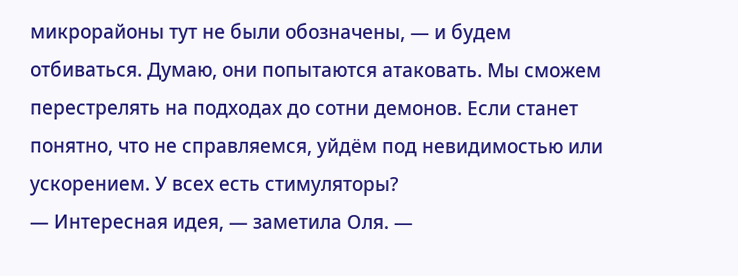микрорайоны тут не были обозначены, — и будем отбиваться. Думаю, они попытаются атаковать. Мы сможем перестрелять на подходах до сотни демонов. Если станет понятно, что не справляемся, уйдём под невидимостью или ускорением. У всех есть стимуляторы?
— Интересная идея, — заметила Оля. —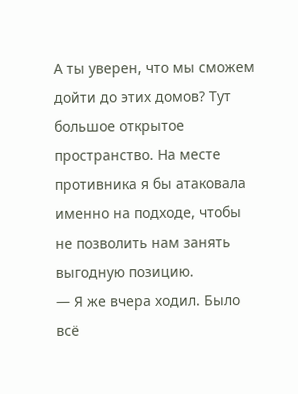А ты уверен, что мы сможем дойти до этих домов? Тут большое открытое пространство. На месте противника я бы атаковала именно на подходе, чтобы не позволить нам занять выгодную позицию.
— Я же вчера ходил. Было всё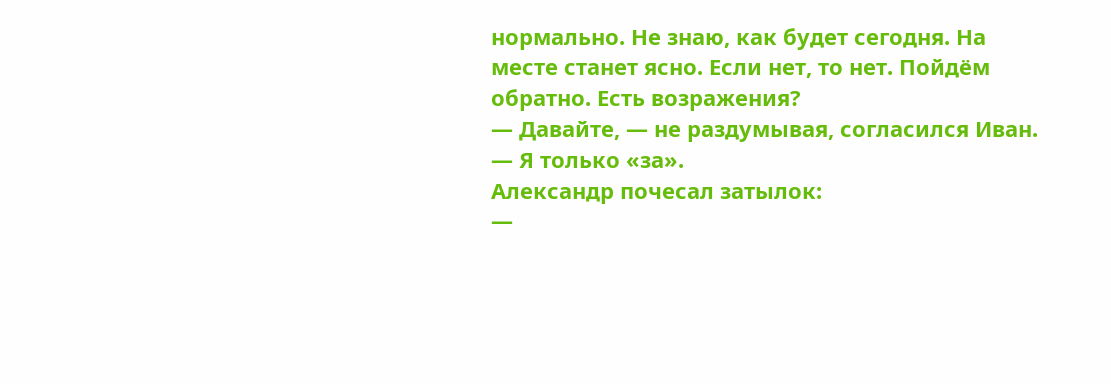нормально. Не знаю, как будет сегодня. На месте станет ясно. Если нет, то нет. Пойдём обратно. Есть возражения?
— Давайте, — не раздумывая, согласился Иван. — Я только «за».
Александр почесал затылок:
—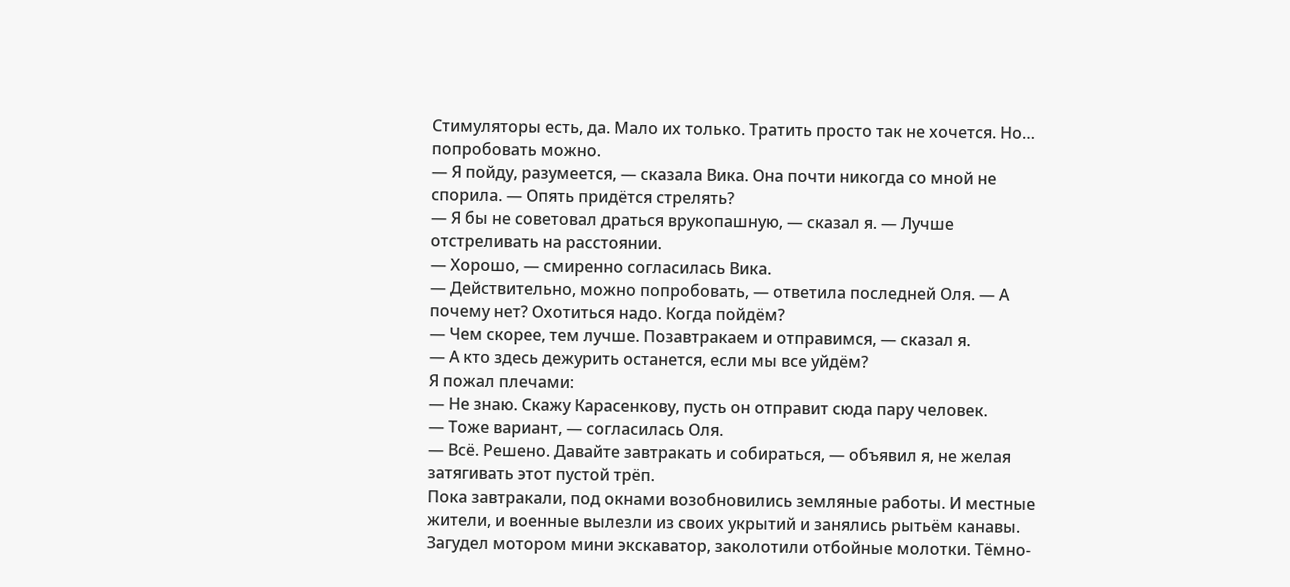Стимуляторы есть, да. Мало их только. Тратить просто так не хочется. Но… попробовать можно.
— Я пойду, разумеется, — сказала Вика. Она почти никогда со мной не спорила. — Опять придётся стрелять?
— Я бы не советовал драться врукопашную, — сказал я. — Лучше отстреливать на расстоянии.
— Хорошо, — смиренно согласилась Вика.
— Действительно, можно попробовать, — ответила последней Оля. — А почему нет? Охотиться надо. Когда пойдём?
— Чем скорее, тем лучше. Позавтракаем и отправимся, — сказал я.
— А кто здесь дежурить останется, если мы все уйдём?
Я пожал плечами:
— Не знаю. Скажу Карасенкову, пусть он отправит сюда пару человек.
— Тоже вариант, — согласилась Оля.
— Всё. Решено. Давайте завтракать и собираться, — объявил я, не желая затягивать этот пустой трёп.
Пока завтракали, под окнами возобновились земляные работы. И местные жители, и военные вылезли из своих укрытий и занялись рытьём канавы. Загудел мотором мини экскаватор, заколотили отбойные молотки. Тёмно-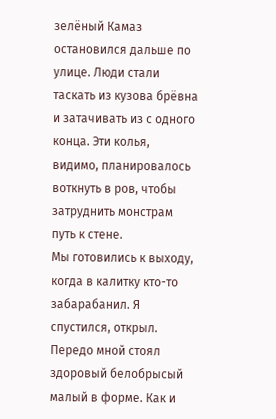зелёный Камаз остановился дальше по улице. Люди стали таскать из кузова брёвна и затачивать из с одного конца. Эти колья, видимо, планировалось воткнуть в ров, чтобы затруднить монстрам путь к стене.
Мы готовились к выходу, когда в калитку кто-то забарабанил. Я спустился, открыл. Передо мной стоял здоровый белобрысый малый в форме. Как и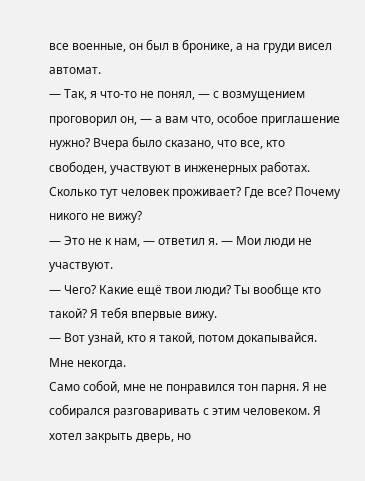все военные, он был в бронике, а на груди висел автомат.
— Так, я что-то не понял, — с возмущением проговорил он, — а вам что, особое приглашение нужно? Вчера было сказано, что все, кто свободен, участвуют в инженерных работах. Сколько тут человек проживает? Где все? Почему никого не вижу?
— Это не к нам, — ответил я. — Мои люди не участвуют.
— Чего? Какие ещё твои люди? Ты вообще кто такой? Я тебя впервые вижу.
— Вот узнай, кто я такой, потом докапывайся. Мне некогда.
Само собой, мне не понравился тон парня. Я не собирался разговаривать с этим человеком. Я хотел закрыть дверь, но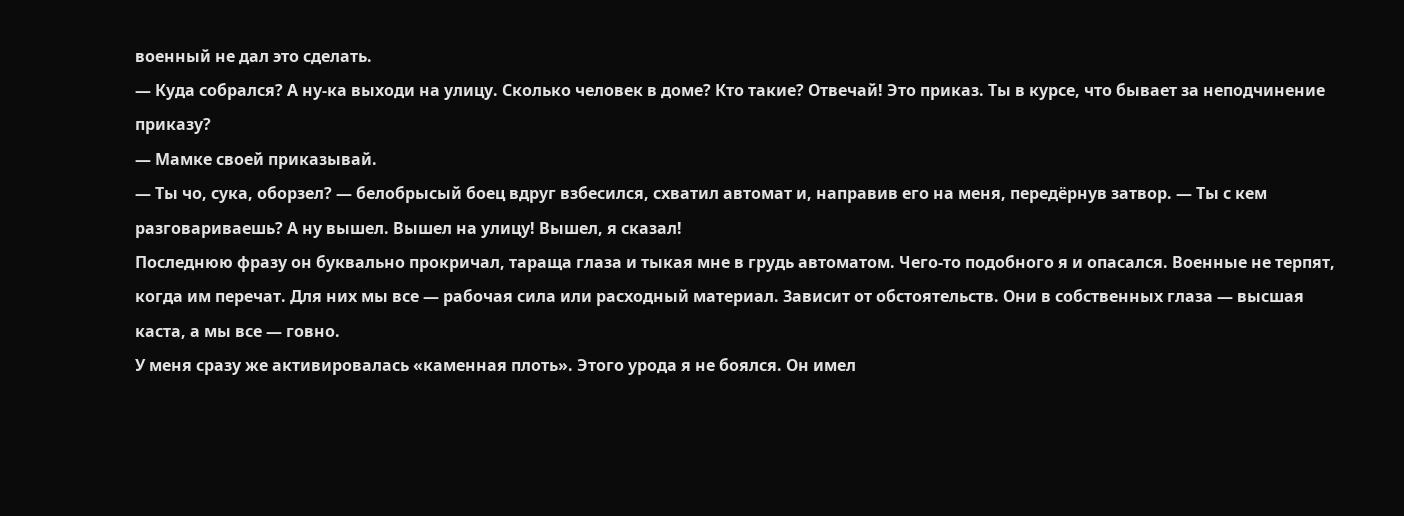военный не дал это сделать.
— Куда собрался? А ну-ка выходи на улицу. Сколько человек в доме? Кто такие? Отвечай! Это приказ. Ты в курсе, что бывает за неподчинение приказу?
— Мамке своей приказывай.
— Ты чо, сука, оборзел? — белобрысый боец вдруг взбесился, схватил автомат и, направив его на меня, передёрнув затвор. — Ты с кем разговариваешь? А ну вышел. Вышел на улицу! Вышел, я сказал!
Последнюю фразу он буквально прокричал, тараща глаза и тыкая мне в грудь автоматом. Чего-то подобного я и опасался. Военные не терпят, когда им перечат. Для них мы все — рабочая сила или расходный материал. Зависит от обстоятельств. Они в собственных глаза — высшая каста, а мы все — говно.
У меня сразу же активировалась «каменная плоть». Этого урода я не боялся. Он имел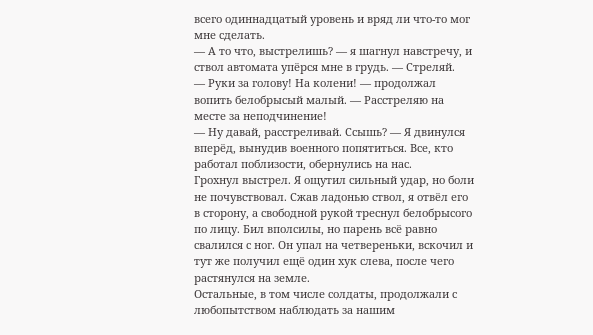всего одиннадцатый уровень и вряд ли что-то мог мне сделать.
— А то что, выстрелишь? — я шагнул навстречу, и ствол автомата упёрся мне в грудь. — Стреляй.
— Руки за голову! На колени! — продолжал вопить белобрысый малый. — Расстреляю на месте за неподчинение!
— Ну давай, расстреливай. Ссышь? — Я двинулся вперёд, вынудив военного попятиться. Все, кто работал поблизости, обернулись на нас.
Грохнул выстрел. Я ощутил сильный удар, но боли не почувствовал. Сжав ладонью ствол, я отвёл его в сторону, а свободной рукой треснул белобрысого по лицу. Бил вполсилы, но парень всё равно свалился с ног. Он упал на четвереньки, вскочил и тут же получил ещё один хук слева, после чего растянулся на земле.
Остальные, в том числе солдаты, продолжали с любопытством наблюдать за нашим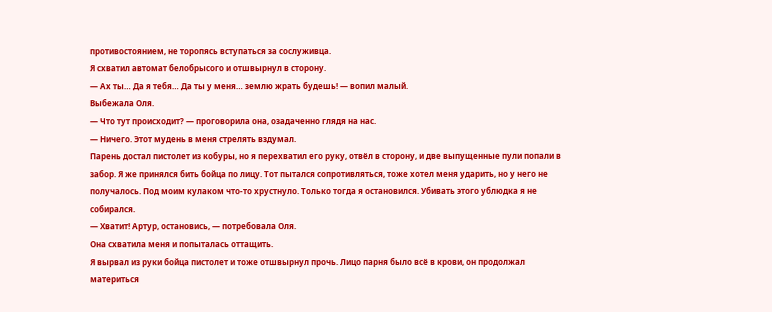противостоянием, не торопясь вступаться за сослуживца.
Я схватил автомат белобрысого и отшвырнул в сторону.
— Ах ты… Да я тебя… Да ты у меня… землю жрать будешь! — вопил малый.
Выбежала Оля.
— Что тут происходит? — проговорила она, озадаченно глядя на нас.
— Ничего. Этот мудень в меня стрелять вздумал.
Парень достал пистолет из кобуры, но я перехватил его руку, отвёл в сторону, и две выпущенные пули попали в забор. Я же принялся бить бойца по лицу. Тот пытался сопротивляться, тоже хотел меня ударить, но у него не получалось. Под моим кулаком что-то хрустнуло. Только тогда я остановился. Убивать этого ублюдка я не собирался.
— Хватит! Артур, остановись, — потребовала Оля.
Она схватила меня и попыталась оттащить.
Я вырвал из руки бойца пистолет и тоже отшвырнул прочь. Лицо парня было всё в крови, он продолжал материться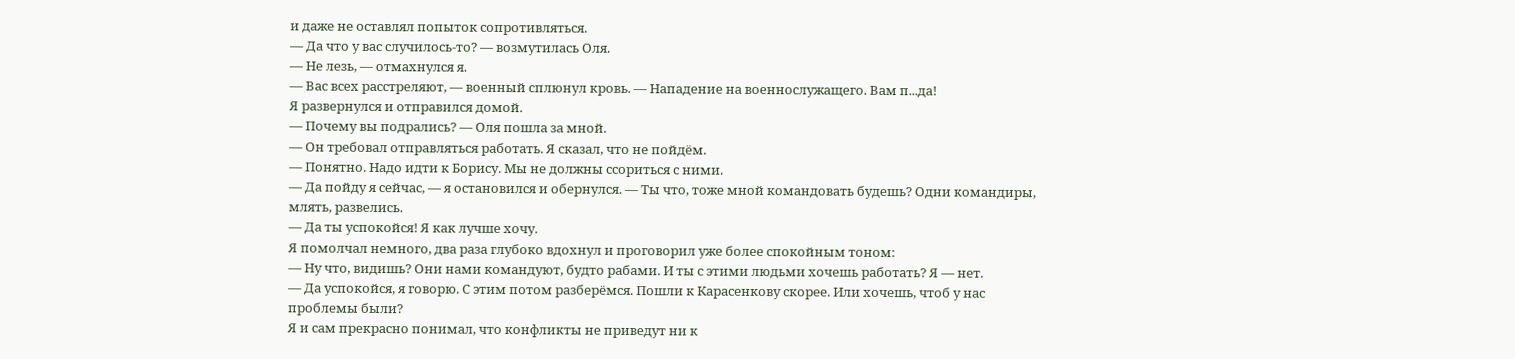и даже не оставлял попыток сопротивляться.
— Да что у вас случилось-то? — возмутилась Оля.
— Не лезь, — отмахнулся я.
— Вас всех расстреляют, — военный сплюнул кровь. — Нападение на военнослужащего. Вам п...да!
Я развернулся и отправился домой.
— Почему вы подрались? — Оля пошла за мной.
— Он требовал отправляться работать. Я сказал, что не пойдём.
— Понятно. Надо идти к Борису. Мы не должны ссориться с ними.
— Да пойду я сейчас, — я остановился и обернулся. — Ты что, тоже мной командовать будешь? Одни командиры, млять, развелись.
— Да ты успокойся! Я как лучше хочу.
Я помолчал немного, два раза глубоко вдохнул и проговорил уже более спокойным тоном:
— Ну что, видишь? Они нами командуют, будто рабами. И ты с этими людьми хочешь работать? Я — нет.
— Да успокойся, я говорю. С этим потом разберёмся. Пошли к Карасенкову скорее. Или хочешь, чтоб у нас проблемы были?
Я и сам прекрасно понимал, что конфликты не приведут ни к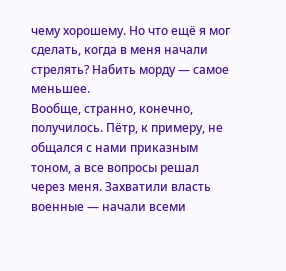чему хорошему. Но что ещё я мог сделать, когда в меня начали стрелять? Набить морду — самое меньшее.
Вообще, странно, конечно, получилось. Пётр, к примеру, не общался с нами приказным тоном, а все вопросы решал через меня. Захватили власть военные — начали всеми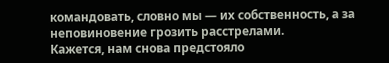командовать, словно мы — их собственность, а за неповиновение грозить расстрелами.
Кажется, нам снова предстояло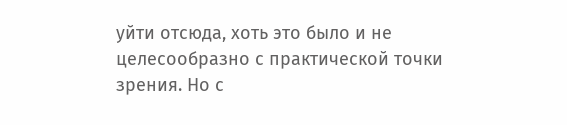уйти отсюда, хоть это было и не целесообразно с практической точки зрения. Но с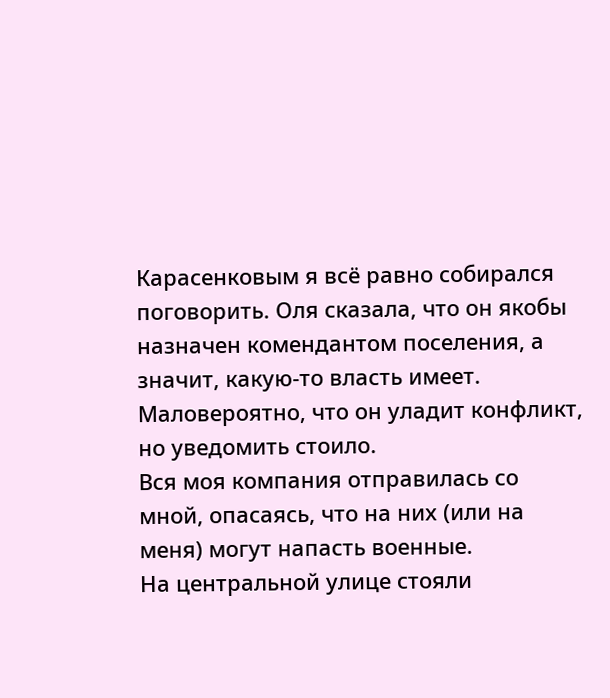Карасенковым я всё равно собирался поговорить. Оля сказала, что он якобы назначен комендантом поселения, а значит, какую-то власть имеет. Маловероятно, что он уладит конфликт, но уведомить стоило.
Вся моя компания отправилась со мной, опасаясь, что на них (или на меня) могут напасть военные.
На центральной улице стояли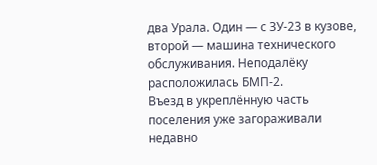два Урала. Один — с ЗУ-23 в кузове, второй — машина технического обслуживания. Неподалёку расположилась БМП-2.
Въезд в укреплённую часть поселения уже загораживали недавно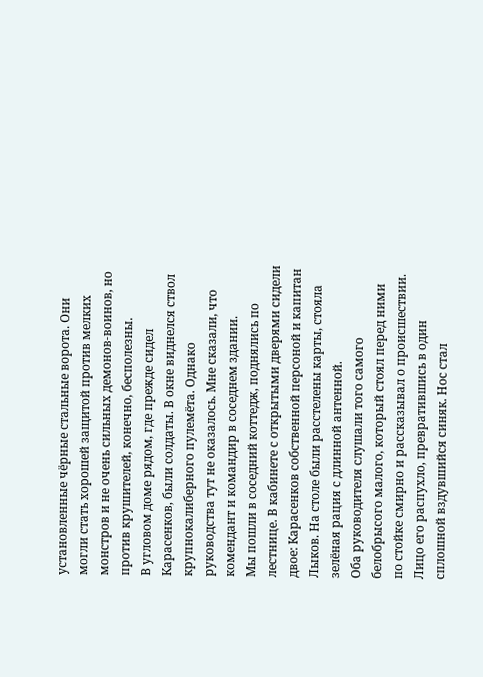установленные чёрные стальные ворота. Они могли стать хорошей защитой против мелких монстров и не очень сильных демонов-воинов, но против крушителей, конечно, бесполезны.
В угловом доме рядом, где прежде сидел Карасенков, были солдаты. В окне виднелся ствол крупнокалиберного пулемёта. Однако руководства тут не оказалось. Мне сказали, что комендант и командир в соседнем здании.
Мы пошли в соседний коттедж, поднялись по лестнице. В кабинете с открытыми дверями сидели двое: Карасенков собственной персоной и капитан Лыков. На столе были расстелены карты, стояла зелёная рация с длинной антенной.
Оба руководителя слушали того самого белобрысого малого, который стоял перед ними по стойке смирно и рассказывал о происшествии. Лицо его распухло, превратившись в один сплошной вздувшийся синяк. Нос стал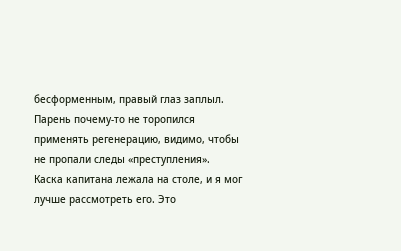бесформенным, правый глаз заплыл. Парень почему-то не торопился применять регенерацию, видимо, чтобы не пропали следы «преступления».
Каска капитана лежала на столе, и я мог лучше рассмотреть его. Это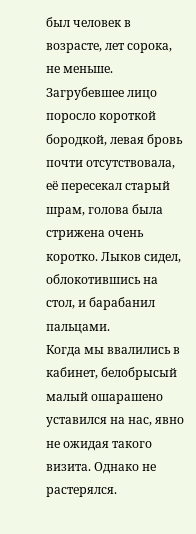был человек в возрасте, лет сорока, не меньше. Загрубевшее лицо поросло короткой бородкой, левая бровь почти отсутствовала, её пересекал старый шрам, голова была стрижена очень коротко. Лыков сидел, облокотившись на стол, и барабанил пальцами.
Когда мы ввалились в кабинет, белобрысый малый ошарашено уставился на нас, явно не ожидая такого визита. Однако не растерялся.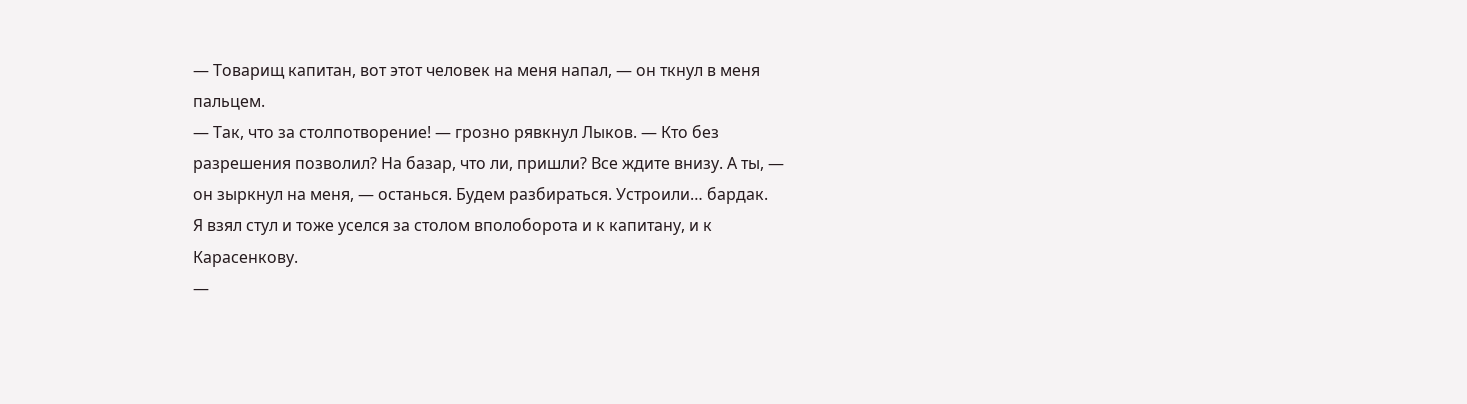— Товарищ капитан, вот этот человек на меня напал, — он ткнул в меня пальцем.
— Так, что за столпотворение! — грозно рявкнул Лыков. — Кто без разрешения позволил? На базар, что ли, пришли? Все ждите внизу. А ты, — он зыркнул на меня, — останься. Будем разбираться. Устроили… бардак.
Я взял стул и тоже уселся за столом вполоборота и к капитану, и к Карасенкову.
—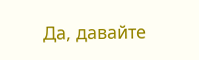Да, давайте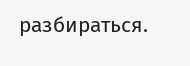разбираться.